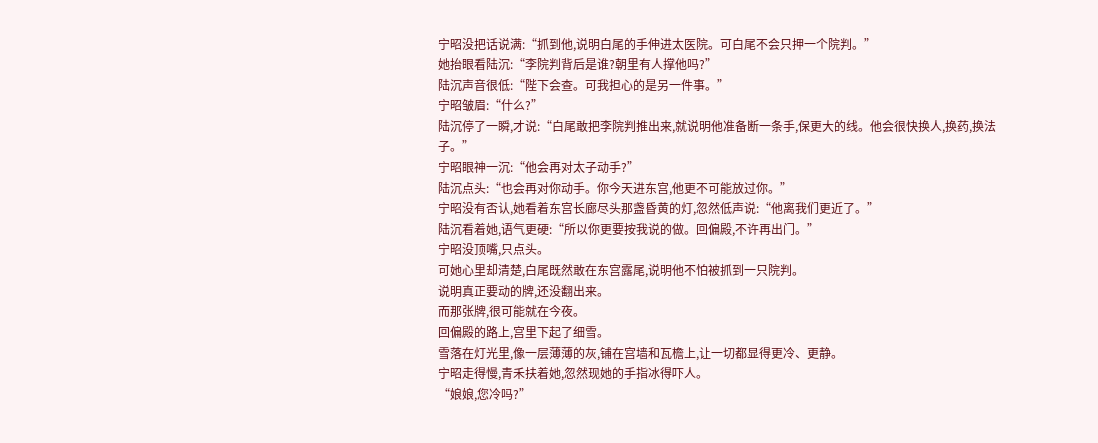宁昭没把话说满:“抓到他,说明白尾的手伸进太医院。可白尾不会只押一个院判。”
她抬眼看陆沉:“李院判背后是谁?朝里有人撑他吗?”
陆沉声音很低:“陛下会查。可我担心的是另一件事。”
宁昭皱眉:“什么?”
陆沉停了一瞬,才说:“白尾敢把李院判推出来,就说明他准备断一条手,保更大的线。他会很快换人,换药,换法子。”
宁昭眼神一沉:“他会再对太子动手?”
陆沉点头:“也会再对你动手。你今天进东宫,他更不可能放过你。”
宁昭没有否认,她看着东宫长廊尽头那盏昏黄的灯,忽然低声说:“他离我们更近了。”
陆沉看着她,语气更硬:“所以你更要按我说的做。回偏殿,不许再出门。”
宁昭没顶嘴,只点头。
可她心里却清楚,白尾既然敢在东宫露尾,说明他不怕被抓到一只院判。
说明真正要动的牌,还没翻出来。
而那张牌,很可能就在今夜。
回偏殿的路上,宫里下起了细雪。
雪落在灯光里,像一层薄薄的灰,铺在宫墙和瓦檐上,让一切都显得更冷、更静。
宁昭走得慢,青禾扶着她,忽然现她的手指冰得吓人。
“娘娘,您冷吗?”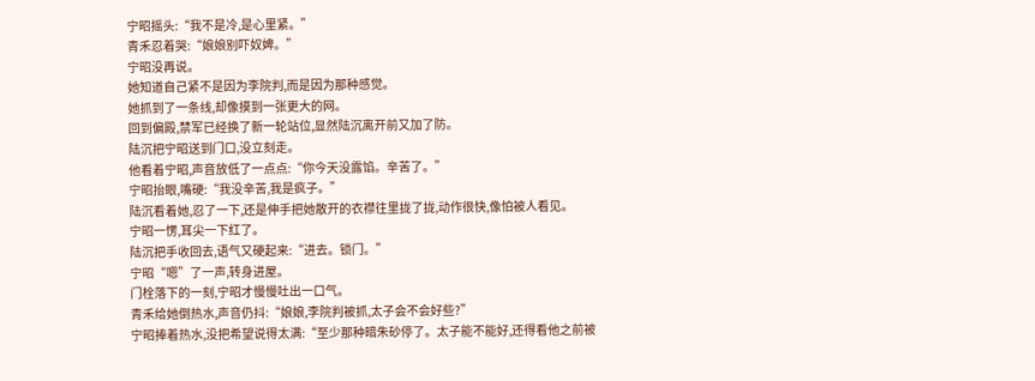宁昭摇头:“我不是冷,是心里紧。”
青禾忍着哭:“娘娘别吓奴婢。”
宁昭没再说。
她知道自己紧不是因为李院判,而是因为那种感觉。
她抓到了一条线,却像摸到一张更大的网。
回到偏殿,禁军已经换了新一轮站位,显然陆沉离开前又加了防。
陆沉把宁昭送到门口,没立刻走。
他看着宁昭,声音放低了一点点:“你今天没露馅。辛苦了。”
宁昭抬眼,嘴硬:“我没辛苦,我是疯子。”
陆沉看着她,忍了一下,还是伸手把她散开的衣襟往里拢了拢,动作很快,像怕被人看见。
宁昭一愣,耳尖一下红了。
陆沉把手收回去,语气又硬起来:“进去。锁门。”
宁昭“嗯”了一声,转身进屋。
门栓落下的一刻,宁昭才慢慢吐出一口气。
青禾给她倒热水,声音仍抖:“娘娘,李院判被抓,太子会不会好些?”
宁昭捧着热水,没把希望说得太满:“至少那种暗朱砂停了。太子能不能好,还得看他之前被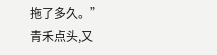拖了多久。”
青禾点头,又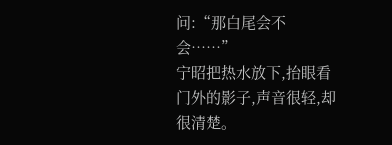问:“那白尾会不会……”
宁昭把热水放下,抬眼看门外的影子,声音很轻,却很清楚。